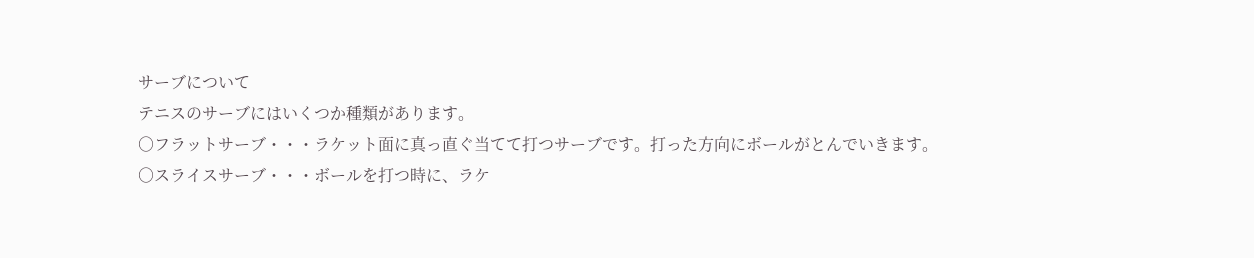サーブについて
テニスのサーブにはいくつか種類があります。
○フラットサーブ・・・ラケット面に真っ直ぐ当てて打つサーブです。打った方向にボールがとんでいきます。
○スライスサーブ・・・ボールを打つ時に、ラケ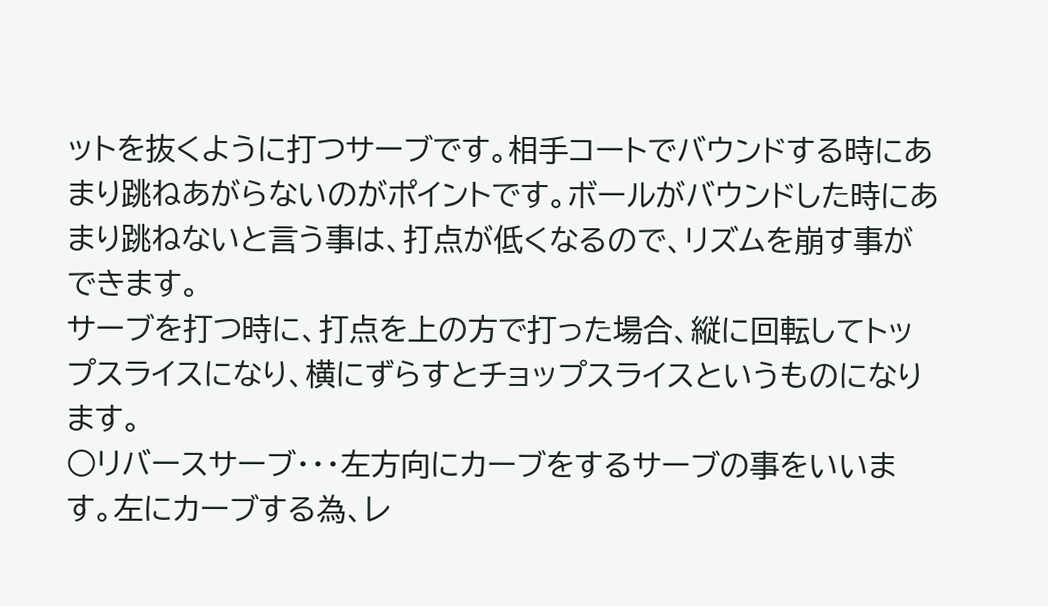ットを抜くように打つサーブです。相手コートでバウンドする時にあまり跳ねあがらないのがポイントです。ボールがバウンドした時にあまり跳ねないと言う事は、打点が低くなるので、リズムを崩す事ができます。
サーブを打つ時に、打点を上の方で打った場合、縦に回転してトップスライスになり、横にずらすとチョップスライスというものになります。
○リバースサーブ・・・左方向にカーブをするサーブの事をいいます。左にカーブする為、レ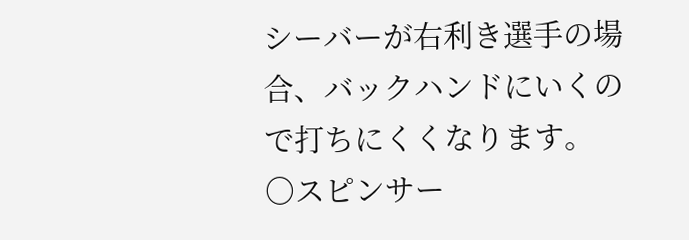シーバーが右利き選手の場合、バックハンドにいくので打ちにくくなります。
○スピンサー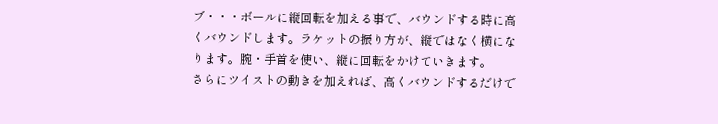ブ・・・ボールに縦回転を加える事で、バウンドする時に高くバウンドします。ラケットの振り方が、縦ではなく横になります。腕・手首を使い、縦に回転をかけていきます。
さらにツイストの動きを加えれば、高くバウンドするだけで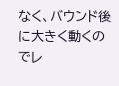なく、バウンド後に大きく動くのでレ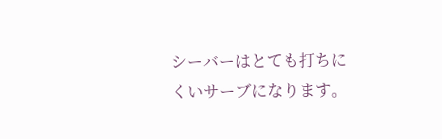シーバーはとても打ちにくいサーブになります。